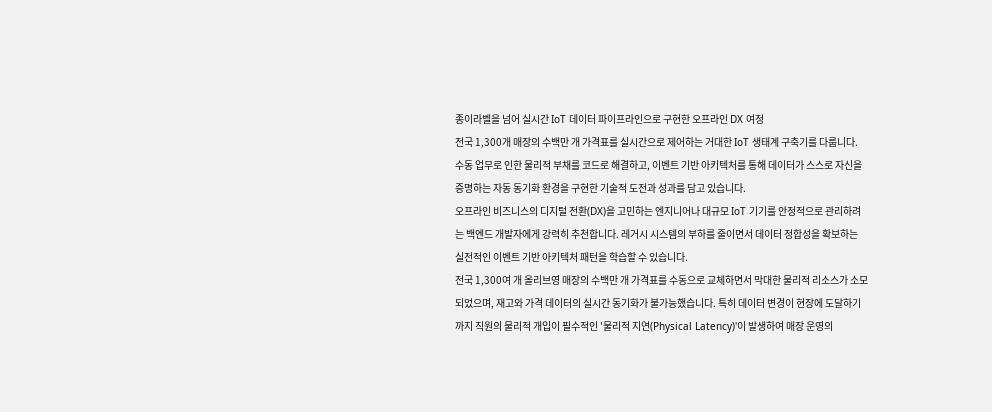종이라벨을 넘어 실시간 IoT 데이터 파이프라인으로 구현한 오프라인 DX 여정
전국 1,300개 매장의 수백만 개 가격표를 실시간으로 제어하는 거대한 IoT 생태계 구축기를 다룹니다. 수동 업무로 인한 물리적 부채를 코드로 해결하고, 이벤트 기반 아키텍처를 통해 데이터가 스스로 자신을 증명하는 자동 동기화 환경을 구현한 기술적 도전과 성과를 담고 있습니다.
오프라인 비즈니스의 디지털 전환(DX)을 고민하는 엔지니어나 대규모 IoT 기기를 안정적으로 관리하려는 백엔드 개발자에게 강력히 추천합니다. 레거시 시스템의 부하를 줄이면서 데이터 정합성을 확보하는 실전적인 이벤트 기반 아키텍처 패턴을 학습할 수 있습니다.
전국 1,300여 개 올리브영 매장의 수백만 개 가격표를 수동으로 교체하면서 막대한 물리적 리소스가 소모되었으며, 재고와 가격 데이터의 실시간 동기화가 불가능했습니다. 특히 데이터 변경이 현장에 도달하기까지 직원의 물리적 개입이 필수적인 '물리적 지연(Physical Latency)'이 발생하여 매장 운영의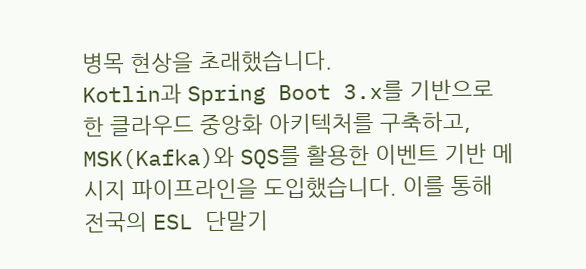병목 현상을 초래했습니다.
Kotlin과 Spring Boot 3.x를 기반으로 한 클라우드 중앙화 아키텍처를 구축하고, MSK(Kafka)와 SQS를 활용한 이벤트 기반 메시지 파이프라인을 도입했습니다. 이를 통해 전국의 ESL 단말기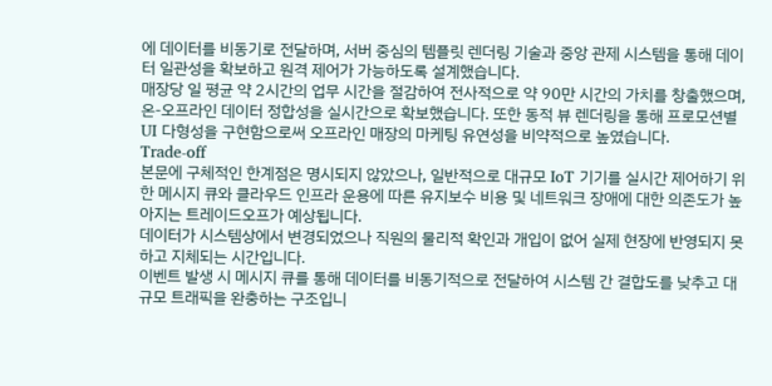에 데이터를 비동기로 전달하며, 서버 중심의 템플릿 렌더링 기술과 중앙 관제 시스템을 통해 데이터 일관성을 확보하고 원격 제어가 가능하도록 설계했습니다.
매장당 일 평균 약 2시간의 업무 시간을 절감하여 전사적으로 약 90만 시간의 가치를 창출했으며, 온-오프라인 데이터 정합성을 실시간으로 확보했습니다. 또한 동적 뷰 렌더링을 통해 프로모션별 UI 다형성을 구현함으로써 오프라인 매장의 마케팅 유연성을 비약적으로 높였습니다.
Trade-off
본문에 구체적인 한계점은 명시되지 않았으나, 일반적으로 대규모 IoT 기기를 실시간 제어하기 위한 메시지 큐와 클라우드 인프라 운용에 따른 유지보수 비용 및 네트워크 장애에 대한 의존도가 높아지는 트레이드오프가 예상됩니다.
데이터가 시스템상에서 변경되었으나 직원의 물리적 확인과 개입이 없어 실제 현장에 반영되지 못하고 지체되는 시간입니다.
이벤트 발생 시 메시지 큐를 통해 데이터를 비동기적으로 전달하여 시스템 간 결합도를 낮추고 대규모 트래픽을 완충하는 구조입니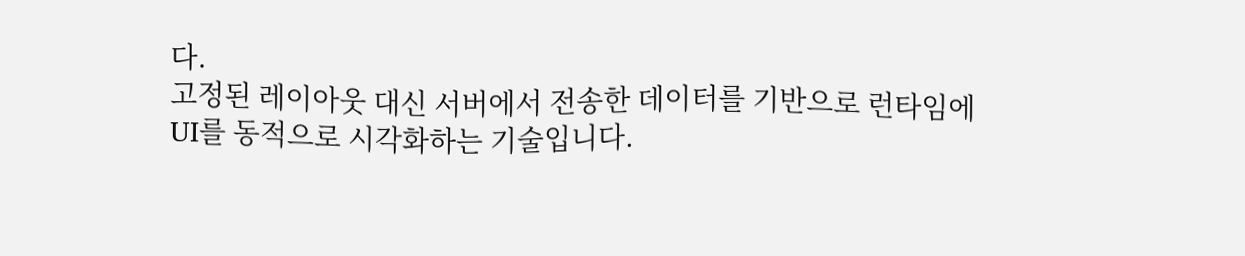다.
고정된 레이아웃 대신 서버에서 전송한 데이터를 기반으로 런타임에 UI를 동적으로 시각화하는 기술입니다.